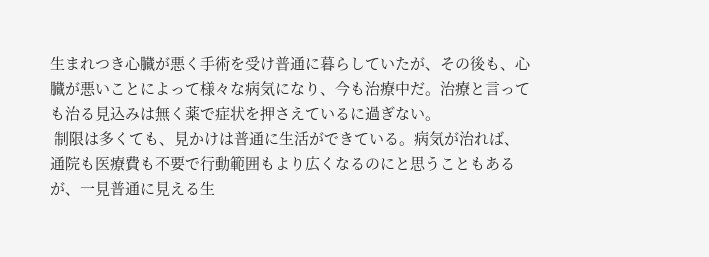生まれつき心臓が悪く手術を受け普通に暮らしていたが、その後も、心臓が悪いことによって様々な病気になり、今も治療中だ。治療と言っても治る見込みは無く薬で症状を押さえているに過ぎない。
 制限は多くても、見かけは普通に生活ができている。病気が治れば、通院も医療費も不要で行動範囲もより広くなるのにと思うこともあるが、一見普通に見える生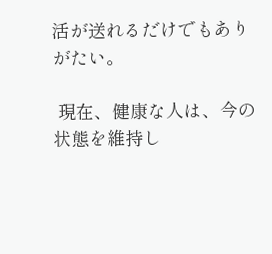活が送れるだけでもありがたい。

 現在、健康な人は、今の状態を維持し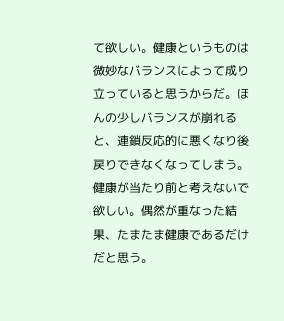て欲しい。健康というものは微妙なバランスによって成り立っていると思うからだ。ほんの少しバランスが崩れると、連鎖反応的に悪くなり後戻りできなくなってしまう。健康が当たり前と考えないで欲しい。偶然が重なった結果、たまたま健康であるだけだと思う。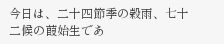今日は、二十四節季の穀雨、七十二候の葭始生であ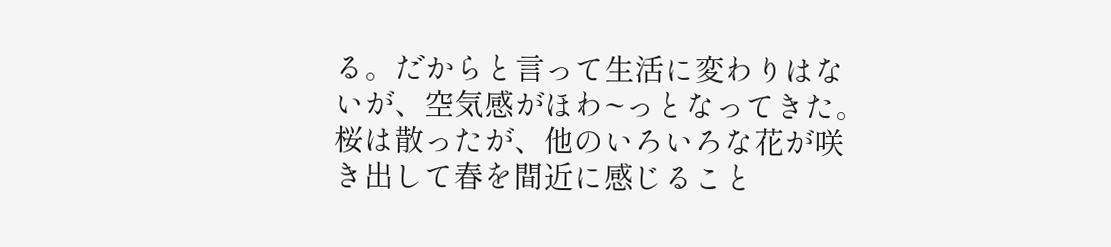る。だからと言って生活に変わりはないが、空気感がほわ~っとなってきた。桜は散ったが、他のいろいろな花が咲き出して春を間近に感じること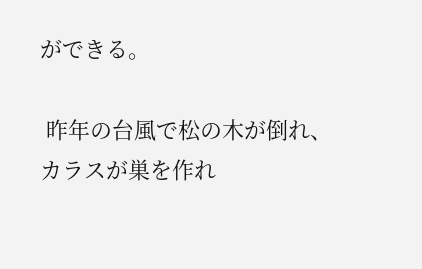ができる。

 昨年の台風で松の木が倒れ、カラスが巣を作れ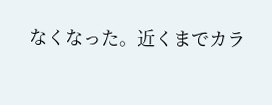なくなった。近くまでカラ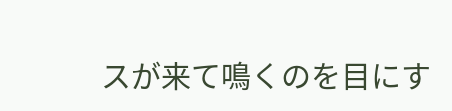スが来て鳴くのを目にす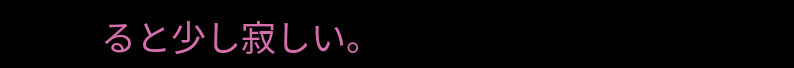ると少し寂しい。